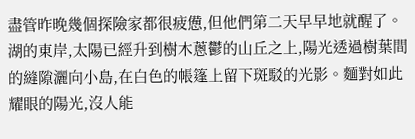盡管昨晚幾個探險家都很疲憊,但他們第二天早早地就醒了。湖的東岸,太陽已經升到樹木蔥鬱的山丘之上,陽光透過樹葉間的縫隙灑向小島,在白色的帳篷上留下斑駁的光影。麵對如此耀眼的陽光,沒人能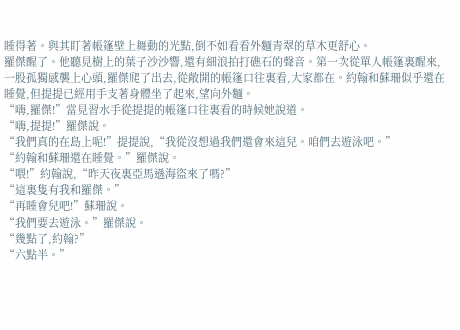睡得著。與其盯著帳篷壁上舞動的光點,倒不如看看外麵青翠的草木更舒心。
羅傑醒了。他聽見樹上的葉子沙沙響,還有細浪拍打礁石的聲音。第一次從單人帳篷裏醒來,一股孤獨感襲上心頭,羅傑爬了出去,從敞開的帳篷口往裏看,大家都在。約翰和蘇珊似乎還在睡覺,但提提已經用手支著身體坐了起來,望向外麵。
“嗨,羅傑!”當見習水手從提提的帳篷口往裏看的時候她說道。
“嗨,提提!”羅傑說。
“我們真的在島上呢!”提提說,“我從沒想過我們還會來這兒。咱們去遊泳吧。”
“約翰和蘇珊還在睡覺。”羅傑說。
“喂!”約翰說,“昨天夜裏亞馬遜海盜來了嗎?”
“這裏隻有我和羅傑。”
“再睡會兒吧!”蘇珊說。
“我們要去遊泳。”羅傑說。
“幾點了,約翰?”
“六點半。”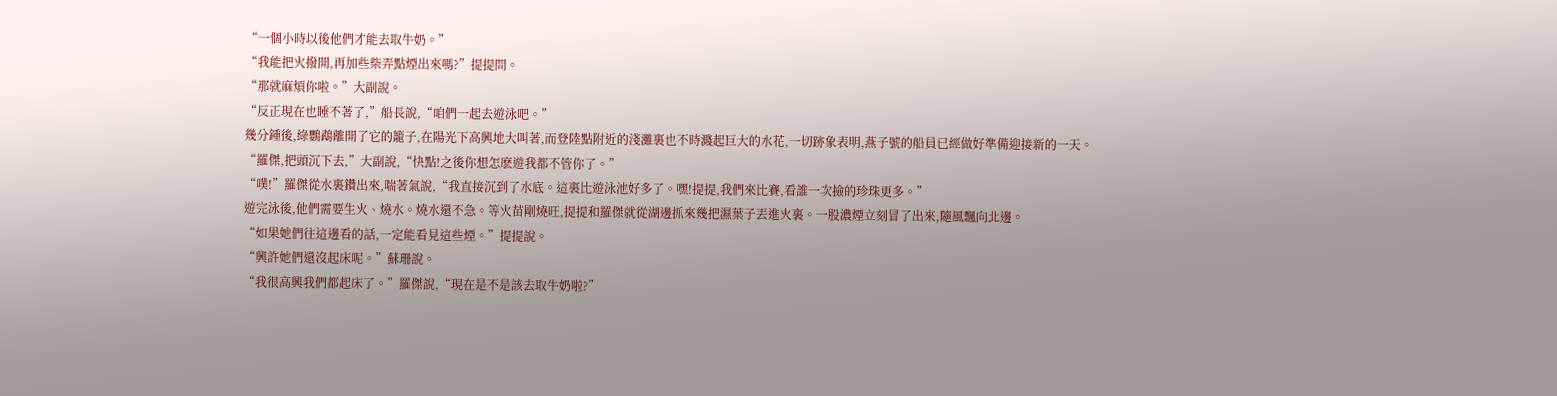“一個小時以後他們才能去取牛奶。”
“我能把火撥開,再加些柴弄點煙出來嗎?”提提問。
“那就麻煩你啦。”大副說。
“反正現在也睡不著了,”船長說,“咱們一起去遊泳吧。”
幾分鍾後,綠鸚鵡離開了它的籠子,在陽光下高興地大叫著,而登陸點附近的淺灘裏也不時濺起巨大的水花,一切跡象表明,燕子號的船員已經做好準備迎接新的一天。
“羅傑,把頭沉下去,”大副說,“快點!之後你想怎麽遊我都不管你了。”
“噗!”羅傑從水裏鑽出來,喘著氣說,“我直接沉到了水底。這裏比遊泳池好多了。嘿!提提,我們來比賽,看誰一次撿的珍珠更多。”
遊完泳後,他們需要生火、燒水。燒水還不急。等火苗剛燒旺,提提和羅傑就從湖邊抓來幾把濕葉子丟進火裏。一股濃煙立刻冒了出來,隨風飄向北邊。
“如果她們往這邊看的話,一定能看見這些煙。”提提說。
“興許她們還沒起床呢。”蘇珊說。
“我很高興我們都起床了。”羅傑說,“現在是不是該去取牛奶啦?”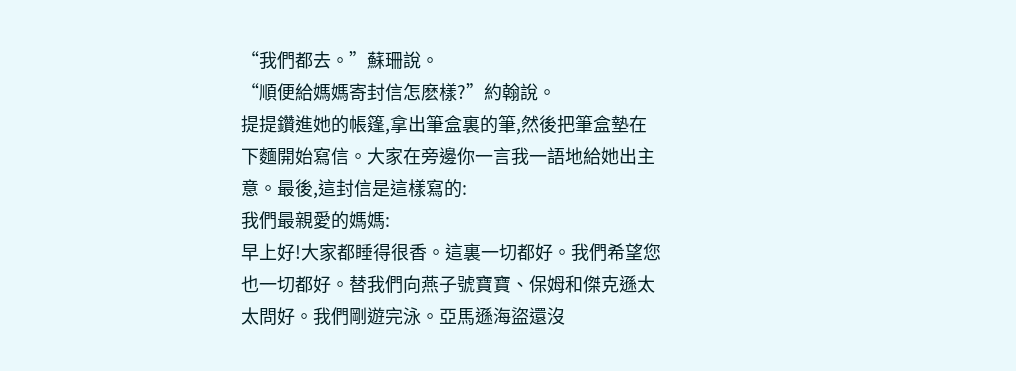“我們都去。”蘇珊說。
“順便給媽媽寄封信怎麽樣?”約翰說。
提提鑽進她的帳篷,拿出筆盒裏的筆,然後把筆盒墊在下麵開始寫信。大家在旁邊你一言我一語地給她出主意。最後,這封信是這樣寫的:
我們最親愛的媽媽:
早上好!大家都睡得很香。這裏一切都好。我們希望您也一切都好。替我們向燕子號寶寶、保姆和傑克遜太太問好。我們剛遊完泳。亞馬遜海盜還沒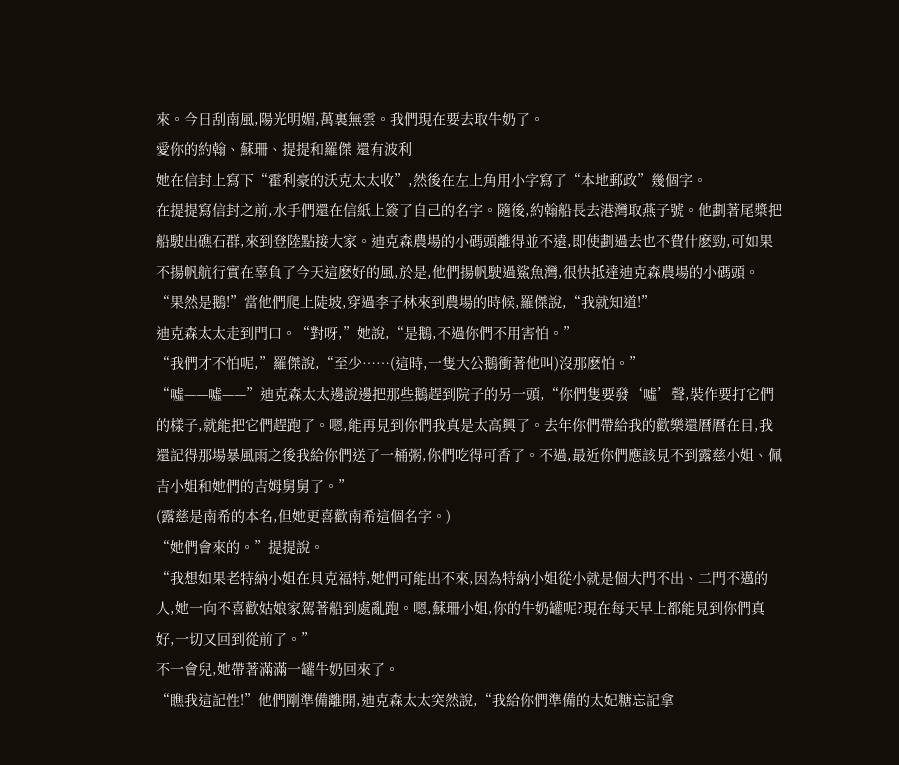來。今日刮南風,陽光明媚,萬裏無雲。我們現在要去取牛奶了。
愛你的約翰、蘇珊、提提和羅傑 還有波利
她在信封上寫下“霍利豪的沃克太太收”,然後在左上角用小字寫了“本地郵政”幾個字。
在提提寫信封之前,水手們還在信紙上簽了自己的名字。隨後,約翰船長去港灣取燕子號。他劃著尾槳把船駛出礁石群,來到登陸點接大家。迪克森農場的小碼頭離得並不遠,即使劃過去也不費什麽勁,可如果不揚帆航行實在辜負了今天這麽好的風,於是,他們揚帆駛過鯊魚灣,很快抵達迪克森農場的小碼頭。
“果然是鵝!”當他們爬上陡坡,穿過李子林來到農場的時候,羅傑說,“我就知道!”
迪克森太太走到門口。“對呀,”她說,“是鵝,不過你們不用害怕。”
“我們才不怕呢,”羅傑說,“至少……(這時,一隻大公鵝衝著他叫)沒那麽怕。”
“噓——噓——”迪克森太太邊說邊把那些鵝趕到院子的另一頭,“你們隻要發‘噓’聲,裝作要打它們的樣子,就能把它們趕跑了。嗯,能再見到你們我真是太高興了。去年你們帶給我的歡樂還曆曆在目,我還記得那場暴風雨之後我給你們送了一桶粥,你們吃得可香了。不過,最近你們應該見不到露慈小姐、佩吉小姐和她們的吉姆舅舅了。”
(露慈是南希的本名,但她更喜歡南希這個名字。)
“她們會來的。”提提說。
“我想如果老特納小姐在貝克福特,她們可能出不來,因為特納小姐從小就是個大門不出、二門不邁的人,她一向不喜歡姑娘家駕著船到處亂跑。嗯,蘇珊小姐,你的牛奶罐呢?現在每天早上都能見到你們真好,一切又回到從前了。”
不一會兒,她帶著滿滿一罐牛奶回來了。
“瞧我這記性!”他們剛準備離開,迪克森太太突然說,“我給你們準備的太妃糖忘記拿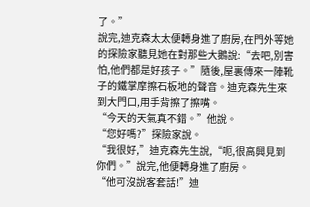了。”
說完,迪克森太太便轉身進了廚房,在門外等她的探險家聽見她在對那些大鵝說:“去吧,別害怕,他們都是好孩子。”隨後,屋裏傳來一陣靴子的鐵掌摩擦石板地的聲音。迪克森先生來到大門口,用手背擦了擦嘴。
“今天的天氣真不錯。”他說。
“您好嗎?”探險家說。
“我很好,”迪克森先生說,“呃,很高興見到你們。”說完,他便轉身進了廚房。
“他可沒說客套話!”迪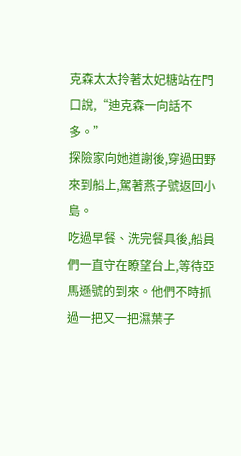克森太太拎著太妃糖站在門口說,“迪克森一向話不多。”
探險家向她道謝後,穿過田野來到船上,駕著燕子號返回小島。
吃過早餐、洗完餐具後,船員們一直守在瞭望台上,等待亞馬遜號的到來。他們不時抓過一把又一把濕葉子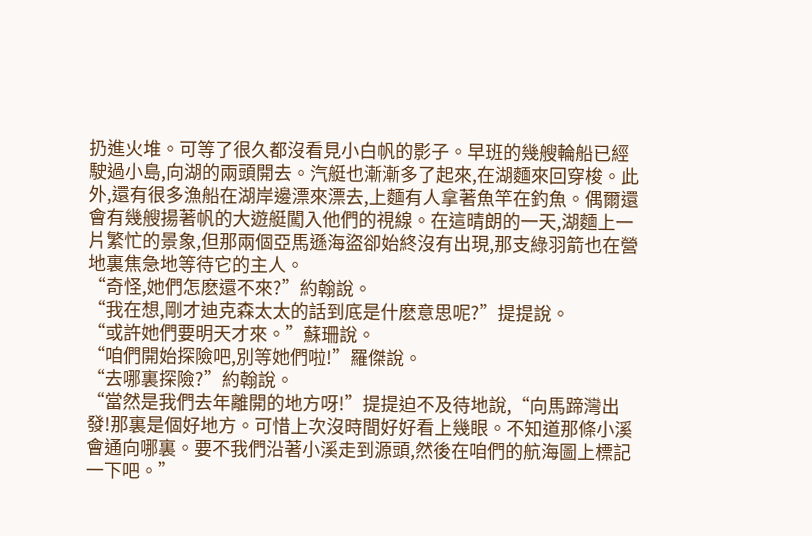扔進火堆。可等了很久都沒看見小白帆的影子。早班的幾艘輪船已經駛過小島,向湖的兩頭開去。汽艇也漸漸多了起來,在湖麵來回穿梭。此外,還有很多漁船在湖岸邊漂來漂去,上麵有人拿著魚竿在釣魚。偶爾還會有幾艘揚著帆的大遊艇闖入他們的視線。在這晴朗的一天,湖麵上一片繁忙的景象,但那兩個亞馬遜海盜卻始終沒有出現,那支綠羽箭也在營地裏焦急地等待它的主人。
“奇怪,她們怎麽還不來?”約翰說。
“我在想,剛才迪克森太太的話到底是什麽意思呢?”提提說。
“或許她們要明天才來。”蘇珊說。
“咱們開始探險吧,別等她們啦!”羅傑說。
“去哪裏探險?”約翰說。
“當然是我們去年離開的地方呀!”提提迫不及待地說,“向馬蹄灣出發!那裏是個好地方。可惜上次沒時間好好看上幾眼。不知道那條小溪會通向哪裏。要不我們沿著小溪走到源頭,然後在咱們的航海圖上標記一下吧。”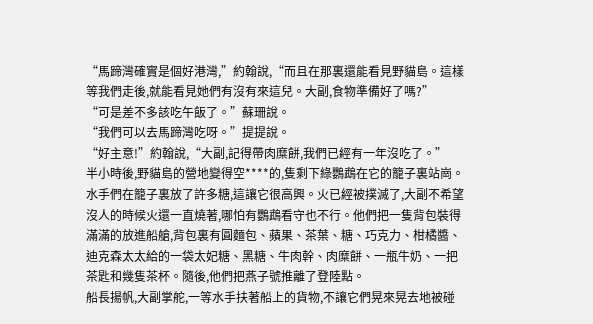“馬蹄灣確實是個好港灣,”約翰說,“而且在那裏還能看見野貓島。這樣等我們走後,就能看見她們有沒有來這兒。大副,食物準備好了嗎?”
“可是差不多該吃午飯了。”蘇珊說。
“我們可以去馬蹄灣吃呀。”提提說。
“好主意!”約翰說,“大副,記得帶肉糜餅,我們已經有一年沒吃了。”
半小時後,野貓島的營地變得空****的,隻剩下綠鸚鵡在它的籠子裏站崗。水手們在籠子裏放了許多糖,這讓它很高興。火已經被撲滅了,大副不希望沒人的時候火還一直燒著,哪怕有鸚鵡看守也不行。他們把一隻背包裝得滿滿的放進船艙,背包裏有圓麵包、蘋果、茶葉、糖、巧克力、柑橘醬、迪克森太太給的一袋太妃糖、黑糖、牛肉幹、肉糜餅、一瓶牛奶、一把茶匙和幾隻茶杯。隨後,他們把燕子號推離了登陸點。
船長揚帆,大副掌舵,一等水手扶著船上的貨物,不讓它們晃來晃去地被碰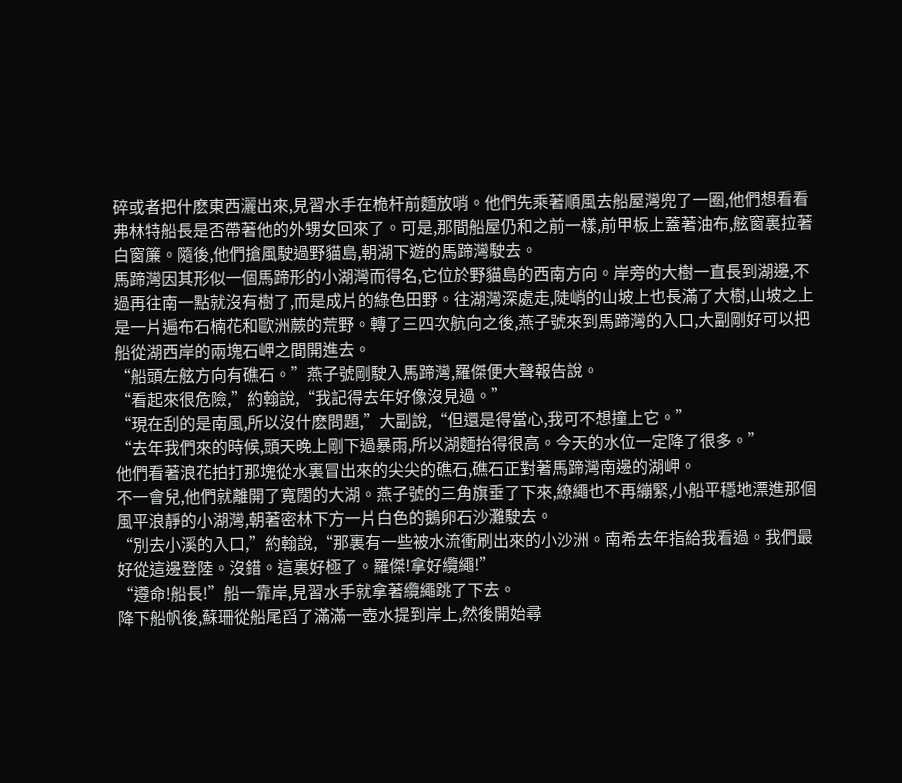碎或者把什麽東西灑出來,見習水手在桅杆前麵放哨。他們先乘著順風去船屋灣兜了一圈,他們想看看弗林特船長是否帶著他的外甥女回來了。可是,那間船屋仍和之前一樣,前甲板上蓋著油布,舷窗裏拉著白窗簾。隨後,他們搶風駛過野貓島,朝湖下遊的馬蹄灣駛去。
馬蹄灣因其形似一個馬蹄形的小湖灣而得名,它位於野貓島的西南方向。岸旁的大樹一直長到湖邊,不過再往南一點就沒有樹了,而是成片的綠色田野。往湖灣深處走,陡峭的山坡上也長滿了大樹,山坡之上是一片遍布石楠花和歐洲蕨的荒野。轉了三四次航向之後,燕子號來到馬蹄灣的入口,大副剛好可以把船從湖西岸的兩塊石岬之間開進去。
“船頭左舷方向有礁石。”燕子號剛駛入馬蹄灣,羅傑便大聲報告說。
“看起來很危險,”約翰說,“我記得去年好像沒見過。”
“現在刮的是南風,所以沒什麽問題,”大副說,“但還是得當心,我可不想撞上它。”
“去年我們來的時候,頭天晚上剛下過暴雨,所以湖麵抬得很高。今天的水位一定降了很多。”
他們看著浪花拍打那塊從水裏冒出來的尖尖的礁石,礁石正對著馬蹄灣南邊的湖岬。
不一會兒,他們就離開了寬闊的大湖。燕子號的三角旗垂了下來,繚繩也不再繃緊,小船平穩地漂進那個風平浪靜的小湖灣,朝著密林下方一片白色的鵝卵石沙灘駛去。
“別去小溪的入口,”約翰說,“那裏有一些被水流衝刷出來的小沙洲。南希去年指給我看過。我們最好從這邊登陸。沒錯。這裏好極了。羅傑!拿好纜繩!”
“遵命!船長!”船一靠岸,見習水手就拿著纜繩跳了下去。
降下船帆後,蘇珊從船尾舀了滿滿一壺水提到岸上,然後開始尋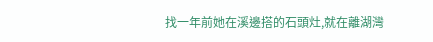找一年前她在溪邊搭的石頭灶,就在離湖灣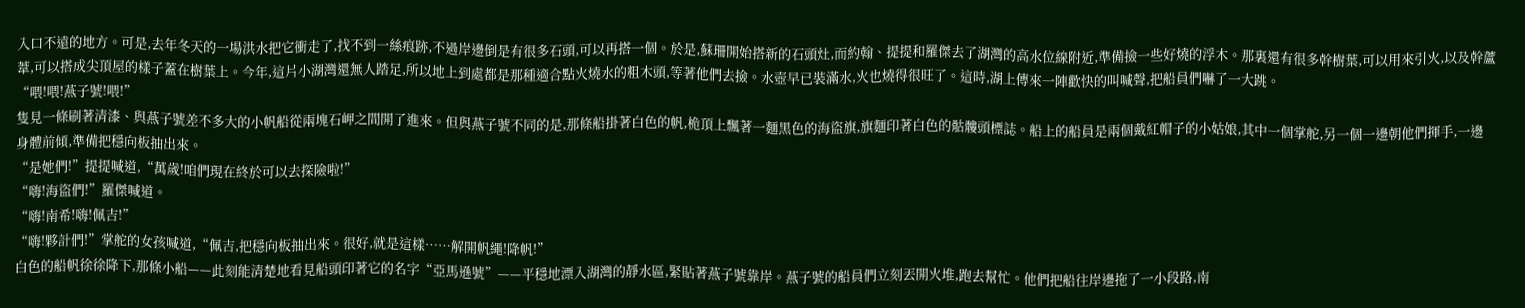入口不遠的地方。可是,去年冬天的一場洪水把它衝走了,找不到一絲痕跡,不過岸邊倒是有很多石頭,可以再搭一個。於是,蘇珊開始搭新的石頭灶,而約翰、提提和羅傑去了湖灣的高水位線附近,準備撿一些好燒的浮木。那裏還有很多幹樹葉,可以用來引火,以及幹蘆葦,可以搭成尖頂屋的樣子蓋在樹葉上。今年,這片小湖灣還無人踏足,所以地上到處都是那種適合點火燒水的粗木頭,等著他們去撿。水壺早已裝滿水,火也燒得很旺了。這時,湖上傳來一陣歡快的叫喊聲,把船員們嚇了一大跳。
“喂!喂!燕子號!喂!”
隻見一條刷著清漆、與燕子號差不多大的小帆船從兩塊石岬之間開了進來。但與燕子號不同的是,那條船掛著白色的帆,桅頂上飄著一麵黑色的海盜旗,旗麵印著白色的骷髏頭標誌。船上的船員是兩個戴紅帽子的小姑娘,其中一個掌舵,另一個一邊朝他們揮手,一邊身體前傾,準備把穩向板抽出來。
“是她們!”提提喊道,“萬歲!咱們現在終於可以去探險啦!”
“嗨!海盜們!”羅傑喊道。
“嗨!南希!嗨!佩吉!”
“嗨!夥計們!”掌舵的女孩喊道,“佩吉,把穩向板抽出來。很好,就是這樣……解開帆繩!降帆!”
白色的船帆徐徐降下,那條小船——此刻能清楚地看見船頭印著它的名字“亞馬遜號”——平穩地漂入湖灣的靜水區,緊貼著燕子號靠岸。燕子號的船員們立刻丟開火堆,跑去幫忙。他們把船往岸邊拖了一小段路,南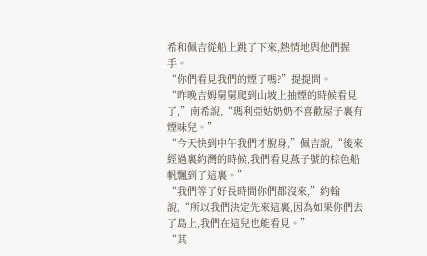希和佩吉從船上跳了下來,熱情地與他們握手。
“你們看見我們的煙了嗎?”提提問。
“昨晚吉姆舅舅爬到山坡上抽煙的時候看見了,”南希說,“瑪利亞姑奶奶不喜歡屋子裏有煙味兒。”
“今天快到中午我們才脫身,”佩吉說,“後來經過裏約灣的時候,我們看見燕子號的棕色船帆飄到了這裏。”
“我們等了好長時間你們都沒來,”約翰說,“所以我們決定先來這裏,因為如果你們去了島上,我們在這兒也能看見。”
“其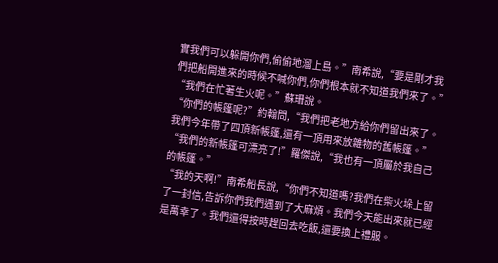實我們可以躲開你們,偷偷地溜上島。”南希說,“要是剛才我們把船開進來的時候不喊你們,你們根本就不知道我們來了。”
“我們在忙著生火呢。”蘇珊說。
“你們的帳篷呢?”約翰問,“我們把老地方給你們留出來了。我們今年帶了四頂新帳篷,還有一頂用來放雜物的舊帳篷。”
“我們的新帳篷可漂亮了!”羅傑說,“我也有一頂屬於我自己的帳篷。”
“我的天啊!”南希船長說,“你們不知道嗎?我們在柴火垛上留了一封信,告訴你們我們遇到了大麻煩。我們今天能出來就已經是萬幸了。我們還得按時趕回去吃飯,還要換上禮服。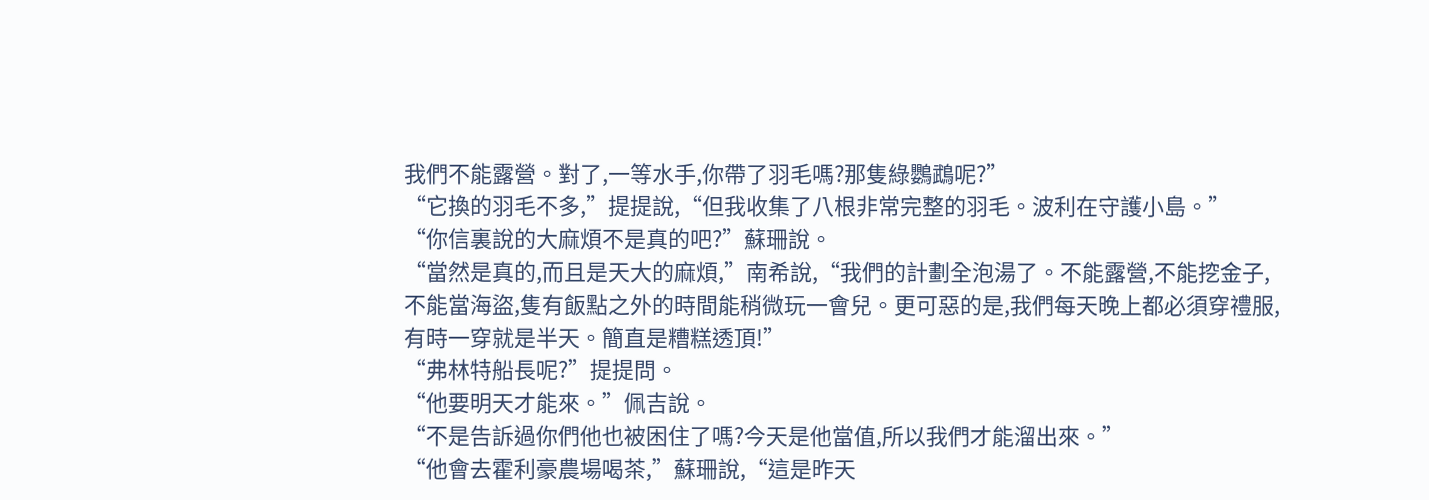我們不能露營。對了,一等水手,你帶了羽毛嗎?那隻綠鸚鵡呢?”
“它換的羽毛不多,”提提說,“但我收集了八根非常完整的羽毛。波利在守護小島。”
“你信裏說的大麻煩不是真的吧?”蘇珊說。
“當然是真的,而且是天大的麻煩,”南希說,“我們的計劃全泡湯了。不能露營,不能挖金子,不能當海盜,隻有飯點之外的時間能稍微玩一會兒。更可惡的是,我們每天晚上都必須穿禮服,有時一穿就是半天。簡直是糟糕透頂!”
“弗林特船長呢?”提提問。
“他要明天才能來。”佩吉說。
“不是告訴過你們他也被困住了嗎?今天是他當值,所以我們才能溜出來。”
“他會去霍利豪農場喝茶,”蘇珊說,“這是昨天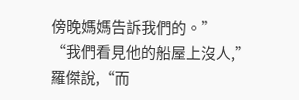傍晚媽媽告訴我們的。”
“我們看見他的船屋上沒人,”羅傑說,“而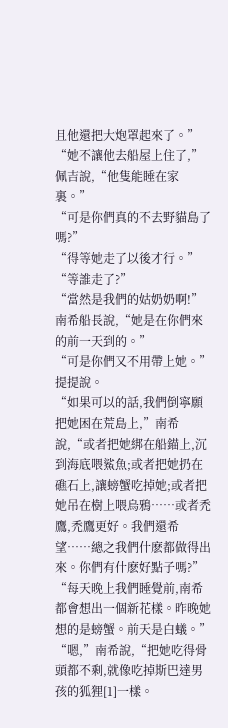且他還把大炮罩起來了。”
“她不讓他去船屋上住了,”佩吉說,“他隻能睡在家裏。”
“可是你們真的不去野貓島了嗎?”
“得等她走了以後才行。”
“等誰走了?”
“當然是我們的姑奶奶啊!”南希船長說,“她是在你們來的前一天到的。”
“可是你們又不用帶上她。”提提說。
“如果可以的話,我們倒寧願把她困在荒島上,”南希說,“或者把她綁在船錨上,沉到海底喂鯊魚;或者把她扔在礁石上,讓螃蟹吃掉她;或者把她吊在樹上喂烏鴉……或者禿鷹,禿鷹更好。我們還希望……總之我們什麽都做得出來。你們有什麽好點子嗎?”
“每天晚上我們睡覺前,南希都會想出一個新花樣。昨晚她想的是螃蟹。前天是白蟻。”
“嗯,”南希說,“把她吃得骨頭都不剩,就像吃掉斯巴達男孩的狐狸[1]一樣。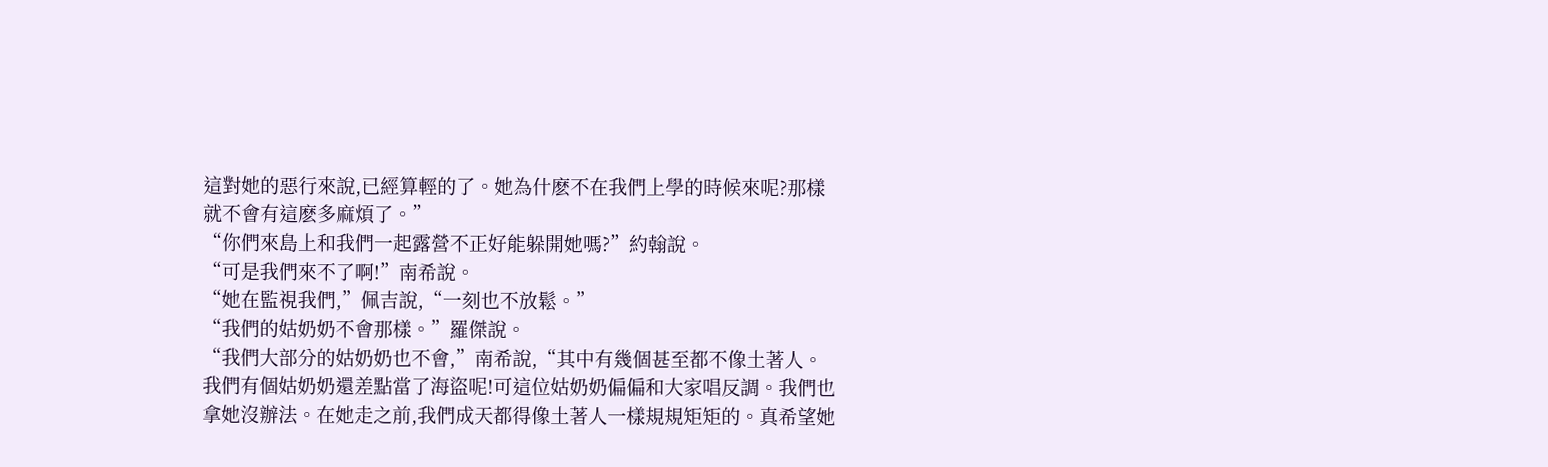這對她的惡行來說,已經算輕的了。她為什麽不在我們上學的時候來呢?那樣就不會有這麽多麻煩了。”
“你們來島上和我們一起露營不正好能躲開她嗎?”約翰說。
“可是我們來不了啊!”南希說。
“她在監視我們,”佩吉說,“一刻也不放鬆。”
“我們的姑奶奶不會那樣。”羅傑說。
“我們大部分的姑奶奶也不會,”南希說,“其中有幾個甚至都不像土著人。我們有個姑奶奶還差點當了海盜呢!可這位姑奶奶偏偏和大家唱反調。我們也拿她沒辦法。在她走之前,我們成天都得像土著人一樣規規矩矩的。真希望她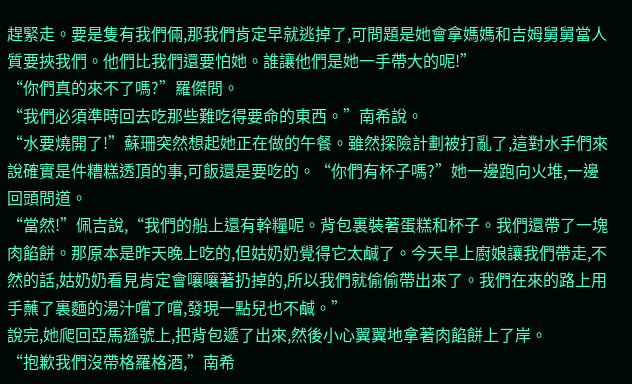趕緊走。要是隻有我們倆,那我們肯定早就逃掉了,可問題是她會拿媽媽和吉姆舅舅當人質要挾我們。他們比我們還要怕她。誰讓他們是她一手帶大的呢!”
“你們真的來不了嗎?”羅傑問。
“我們必須準時回去吃那些難吃得要命的東西。”南希說。
“水要燒開了!”蘇珊突然想起她正在做的午餐。雖然探險計劃被打亂了,這對水手們來說確實是件糟糕透頂的事,可飯還是要吃的。“你們有杯子嗎?”她一邊跑向火堆,一邊回頭問道。
“當然!”佩吉說,“我們的船上還有幹糧呢。背包裏裝著蛋糕和杯子。我們還帶了一塊肉餡餅。那原本是昨天晚上吃的,但姑奶奶覺得它太鹹了。今天早上廚娘讓我們帶走,不然的話,姑奶奶看見肯定會嚷嚷著扔掉的,所以我們就偷偷帶出來了。我們在來的路上用手蘸了裏麵的湯汁嚐了嚐,發現一點兒也不鹹。”
說完,她爬回亞馬遜號上,把背包遞了出來,然後小心翼翼地拿著肉餡餅上了岸。
“抱歉我們沒帶格羅格酒,”南希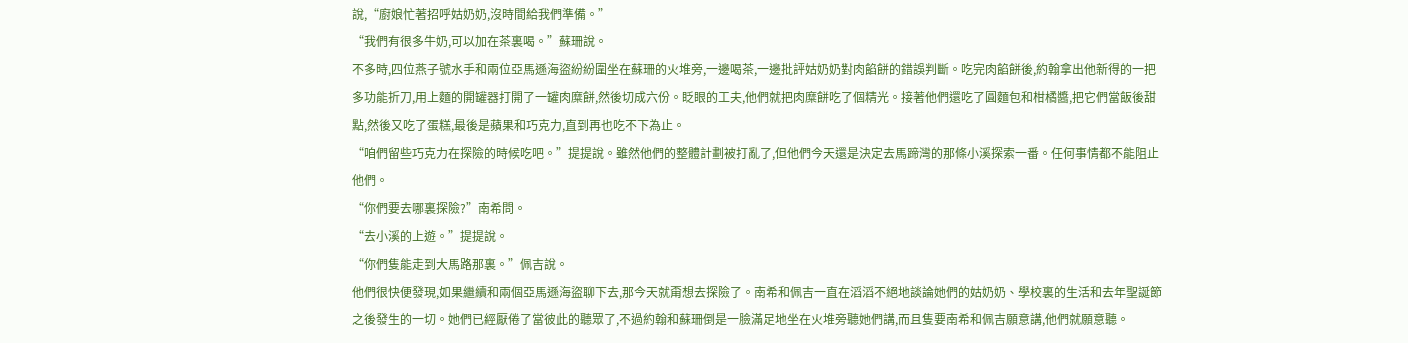說,“廚娘忙著招呼姑奶奶,沒時間給我們準備。”
“我們有很多牛奶,可以加在茶裏喝。”蘇珊說。
不多時,四位燕子號水手和兩位亞馬遜海盜紛紛圍坐在蘇珊的火堆旁,一邊喝茶,一邊批評姑奶奶對肉餡餅的錯誤判斷。吃完肉餡餅後,約翰拿出他新得的一把多功能折刀,用上麵的開罐器打開了一罐肉糜餅,然後切成六份。眨眼的工夫,他們就把肉糜餅吃了個精光。接著他們還吃了圓麵包和柑橘醬,把它們當飯後甜點,然後又吃了蛋糕,最後是蘋果和巧克力,直到再也吃不下為止。
“咱們留些巧克力在探險的時候吃吧。”提提說。雖然他們的整體計劃被打亂了,但他們今天還是決定去馬蹄灣的那條小溪探索一番。任何事情都不能阻止他們。
“你們要去哪裏探險?”南希問。
“去小溪的上遊。”提提說。
“你們隻能走到大馬路那裏。”佩吉說。
他們很快便發現,如果繼續和兩個亞馬遜海盜聊下去,那今天就甭想去探險了。南希和佩吉一直在滔滔不絕地談論她們的姑奶奶、學校裏的生活和去年聖誕節之後發生的一切。她們已經厭倦了當彼此的聽眾了,不過約翰和蘇珊倒是一臉滿足地坐在火堆旁聽她們講,而且隻要南希和佩吉願意講,他們就願意聽。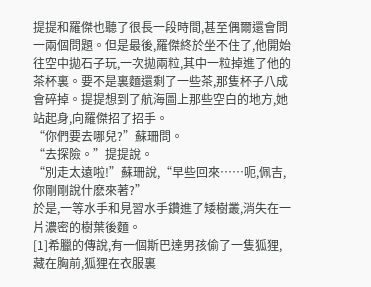提提和羅傑也聽了很長一段時間,甚至偶爾還會問一兩個問題。但是最後,羅傑終於坐不住了,他開始往空中拋石子玩,一次拋兩粒,其中一粒掉進了他的茶杯裏。要不是裏麵還剩了一些茶,那隻杯子八成會碎掉。提提想到了航海圖上那些空白的地方,她站起身,向羅傑招了招手。
“你們要去哪兒?”蘇珊問。
“去探險。”提提說。
“別走太遠啦!”蘇珊說,“早些回來……呃,佩吉,你剛剛說什麽來著?”
於是,一等水手和見習水手鑽進了矮樹叢,消失在一片濃密的樹葉後麵。
[1]希臘的傳說,有一個斯巴達男孩偷了一隻狐狸,藏在胸前,狐狸在衣服裏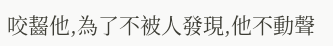咬齧他,為了不被人發現,他不動聲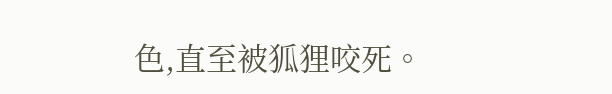色,直至被狐狸咬死。